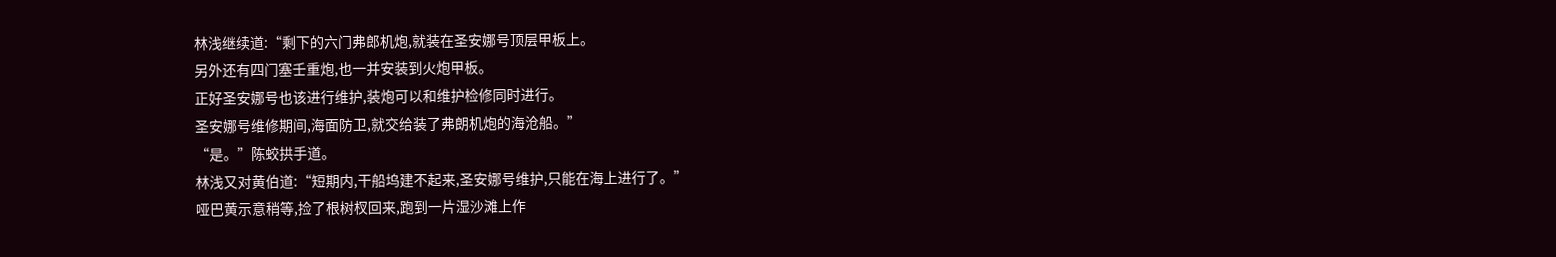林浅继续道:“剩下的六门弗郎机炮,就装在圣安娜号顶层甲板上。
另外还有四门塞壬重炮,也一并安装到火炮甲板。
正好圣安娜号也该进行维护,装炮可以和维护检修同时进行。
圣安娜号维修期间,海面防卫,就交给装了弗朗机炮的海沧船。”
“是。”陈蛟拱手道。
林浅又对黄伯道:“短期内,干船坞建不起来,圣安娜号维护,只能在海上进行了。”
哑巴黄示意稍等,捡了根树杈回来,跑到一片湿沙滩上作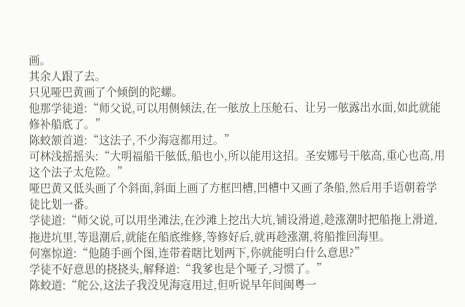画。
其余人跟了去。
只见哑巴黄画了个倾倒的陀螺。
他那学徒道:“师父说,可以用侧倾法,在一舷放上压舱石、让另一舷露出水面,如此就能修补船底了。”
陈蛟颔首道:“这法子,不少海寇都用过。”
可林浅摇摇头:“大明福船干舷低,船也小,所以能用这招。圣安娜号干舷高,重心也高,用这个法子太危险。”
哑巴黄又低头画了个斜面,斜面上画了方框凹槽,凹槽中又画了条船,然后用手语朝着学徒比划一番。
学徒道:“师父说,可以用坐滩法,在沙滩上挖出大坑,铺设滑道,趁涨潮时把船拖上滑道,拖进坑里,等退潮后,就能在船底维修,等修好后,就再趁涨潮,将船推回海里。
何塞惊道:“他随手画个图,连带着瞎比划两下,你就能明白什么意思?”
学徒不好意思的挠挠头,解释道:“我爹也是个哑子,习惯了。”
陈蛟道:“舵公,这法子我没见海寇用过,但听说早年间闽粤一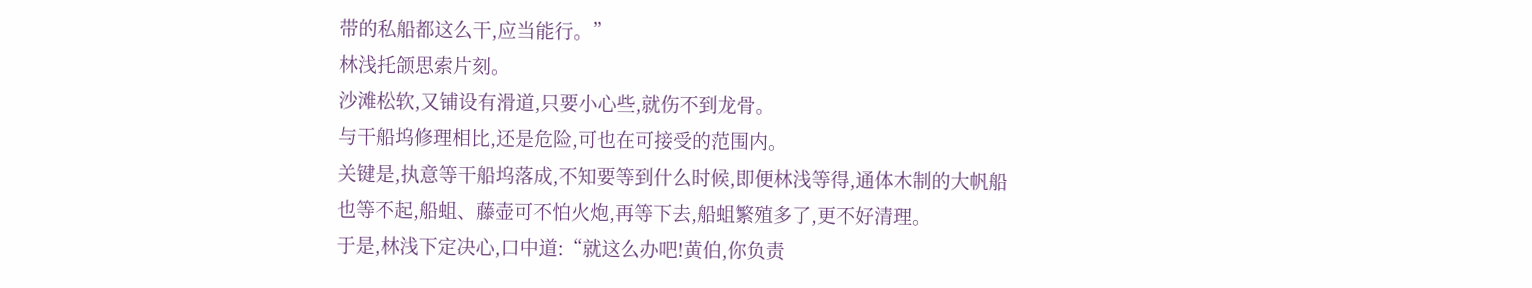带的私船都这么干,应当能行。”
林浅托颌思索片刻。
沙滩松软,又铺设有滑道,只要小心些,就伤不到龙骨。
与干船坞修理相比,还是危险,可也在可接受的范围内。
关键是,执意等干船坞落成,不知要等到什么时候,即便林浅等得,通体木制的大帆船也等不起,船蛆、藤壶可不怕火炮,再等下去,船蛆繁殖多了,更不好清理。
于是,林浅下定决心,口中道:“就这么办吧!黄伯,你负责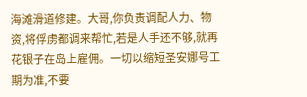海滩滑道修建。大哥,你负责调配人力、物资,将俘虏都调来帮忙,若是人手还不够,就再花银子在岛上雇佣。一切以缩短圣安娜号工期为准,不要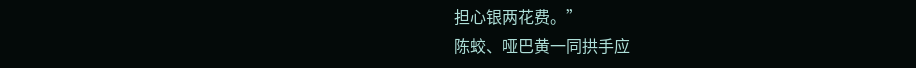担心银两花费。”
陈蛟、哑巴黄一同拱手应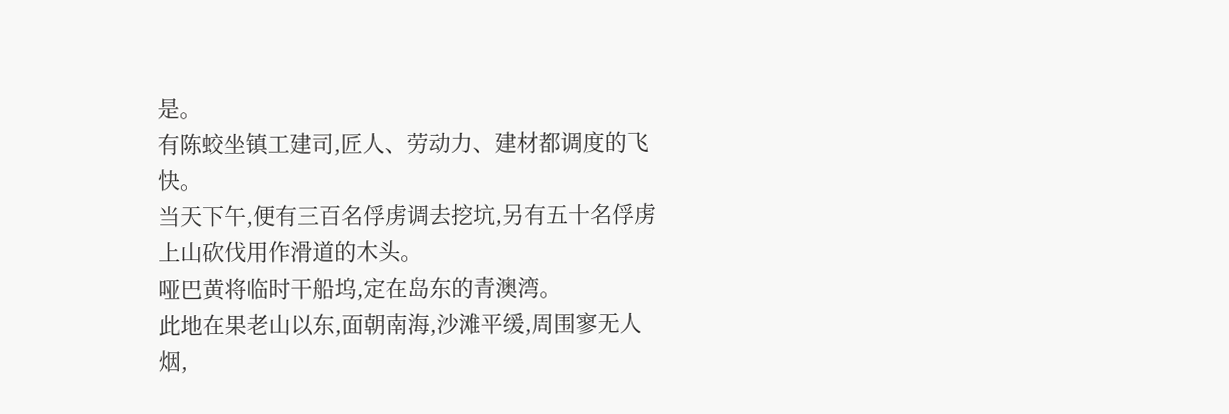是。
有陈蛟坐镇工建司,匠人、劳动力、建材都调度的飞快。
当天下午,便有三百名俘虏调去挖坑,另有五十名俘虏上山砍伐用作滑道的木头。
哑巴黄将临时干船坞,定在岛东的青澳湾。
此地在果老山以东,面朝南海,沙滩平缓,周围寥无人烟,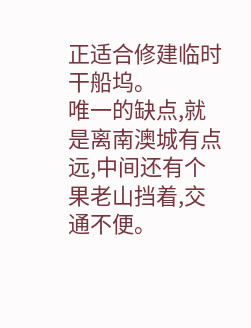正适合修建临时干船坞。
唯一的缺点,就是离南澳城有点远,中间还有个果老山挡着,交通不便。